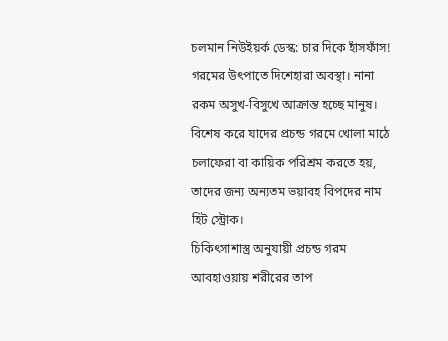চলমান নিউইয়র্ক ডেস্ক: চার দিকে হাঁসফাঁস! গরমের উৎপাতে দিশেহারা অবস্থা। নানা রকম অসুখ-বিসুখে আক্রান্ত হচ্ছে মানুষ। বিশেষ করে যাদের প্রচন্ড গরমে খোলা মাঠে চলাফেরা বা কায়িক পরিশ্রম করতে হয়, তাদের জন্য অন্যতম ভয়াবহ বিপদের নাম হিট স্ট্রোক।
চিকিৎসাশাস্ত্র অনুযায়ী প্রচন্ড গরম আবহাওয়ায় শরীরের তাপ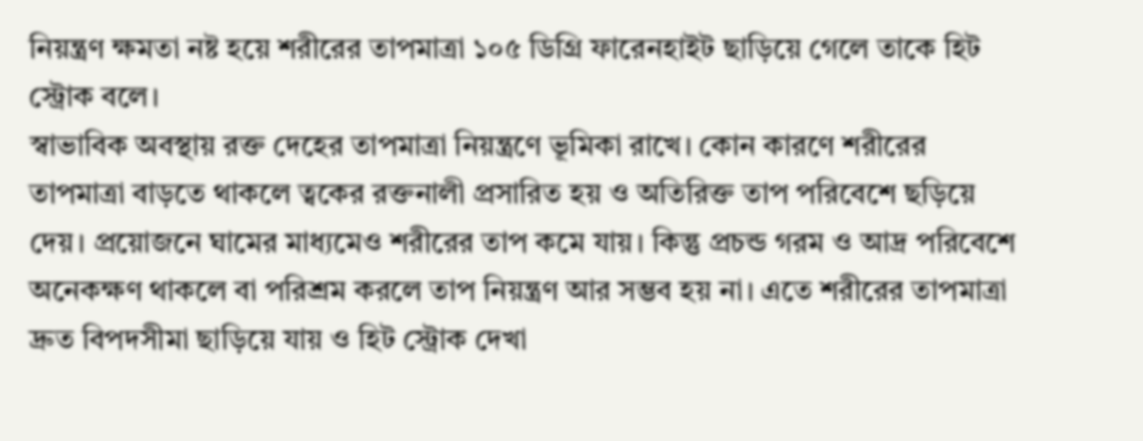নিয়ন্ত্রণ ক্ষমতা নষ্ট হয়ে শরীরের তাপমাত্রা ১০৫ ডিগ্রি ফারেনহাইট ছাড়িয়ে গেলে তাকে হিট স্ট্রোক বলে।
স্বাভাবিক অবস্থায় রক্ত দেহের তাপমাত্রা নিয়ন্ত্রণে ভূমিকা রাখে। কোন কারণে শরীরের তাপমাত্রা বাড়তে থাকলে ত্বকের রক্তনালী প্রসারিত হয় ও অতিরিক্ত তাপ পরিবেশে ছড়িয়ে দেয়। প্রয়োজনে ঘামের মাধ্যমেও শরীরের তাপ কমে যায়। কিন্তু প্রচন্ড গরম ও আদ্র পরিবেশে অনেকক্ষণ থাকলে বা পরিশ্রম করলে তাপ নিয়ন্ত্রণ আর সম্ভব হয় না। এতে শরীরের তাপমাত্রা দ্রুত বিপদসীমা ছাড়িয়ে যায় ও হিট স্ট্রোক দেখা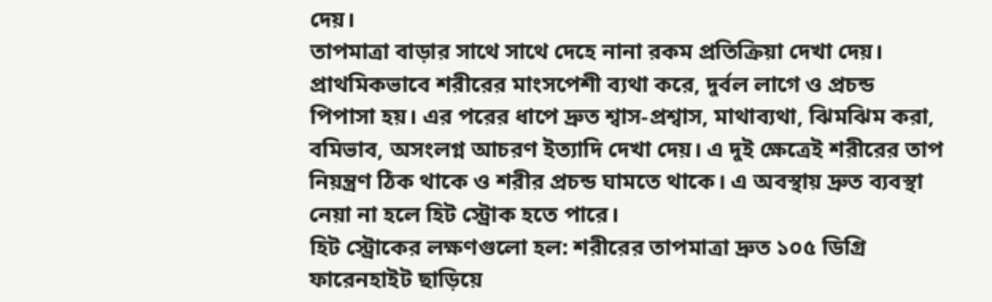দেয়।
তাপমাত্রা বাড়ার সাথে সাথে দেহে নানা রকম প্রতিক্রিয়া দেখা দেয়। প্রাথমিকভাবে শরীরের মাংসপেশী ব্যথা করে, দুর্বল লাগে ও প্রচন্ড পিপাসা হয়। এর পরের ধাপে দ্রুত শ্বাস-প্রশ্বাস, মাথাব্যথা, ঝিমঝিম করা, বমিভাব, অসংলগ্ন আচরণ ইত্যাদি দেখা দেয়। এ দুই ক্ষেত্রেই শরীরের তাপ নিয়ন্ত্রণ ঠিক থাকে ও শরীর প্রচন্ড ঘামতে থাকে। এ অবস্থায় দ্রুত ব্যবস্থা নেয়া না হলে হিট স্ট্রোক হতে পারে।
হিট স্ট্রোকের লক্ষণগুলো হল: শরীরের তাপমাত্রা দ্রুত ১০৫ ডিগ্রি ফারেনহাইট ছাড়িয়ে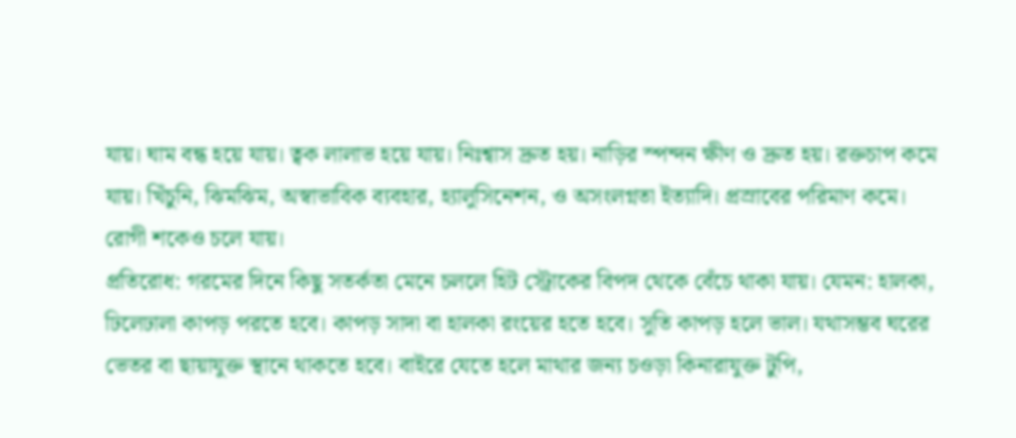যায়। ঘাম বন্ধ হয়ে যায়। ত্বক লালাভ হয়ে যায়। নিঃশ্বাস দ্রুত হয়। নাড়ির স্পন্দন ক্ষীণ ও দ্রুত হয়। রক্তচাপ কমে যায়। খিঁচুনি, ঝিমঝিম, অস্বাভাবিক ব্যবহার, হ্যালুসিনেশন, ও অসংলগ্নতা ইত্যাদি। প্রস্রাবের পরিমাণ কমে। রোগী শকেও চলে যায়।
প্রতিরোধ: গরমের দিনে কিছু সতর্কতা মেনে চললে হিট স্ট্রোকের বিপদ থেকে বেঁচে থাকা যায়। যেমন: হালকা, ঢিলেঢালা কাপড় পরতে হবে। কাপড় সাদা বা হালকা রংয়ের হতে হবে। সুতি কাপড় হলে ভাল। যথাসম্ভব ঘরের ভেতর বা ছায়াযুক্ত স্থানে থাকতে হবে। বাইরে যেতে হলে মাথার জন্য চওড়া কিনারাযুক্ত টুপি,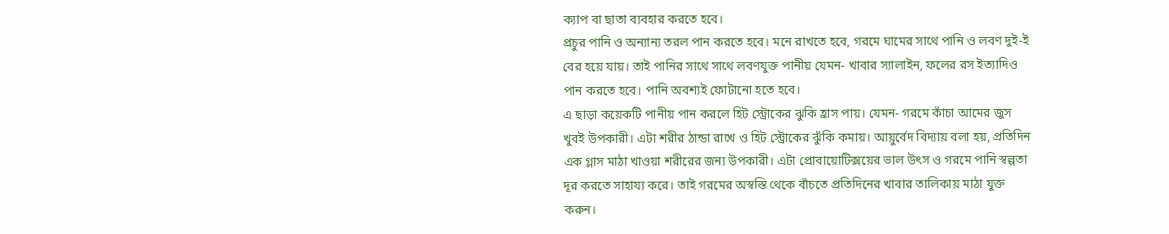ক্যাপ বা ছাতা ব্যবহার করতে হবে।
প্রচুর পানি ও অন্যান্য তরল পান করতে হবে। মনে রাখতে হবে, গরমে ঘামের সাথে পানি ও লবণ দুই-ই বের হয়ে যায়। তাই পানির সাথে সাথে লবণযুক্ত পানীয় যেমন- খাবার স্যালাইন, ফলের রস ইত্যাদিও পান করতে হবে। পানি অবশ্যই ফোটানো হতে হবে।
এ ছাড়া কয়েকটি পানীয় পান করলে হিট স্ট্রোকের ঝুকি হ্রাস পায়। যেমন- গরমে কাঁচা আমের জুস খুবই উপকারী। এটা শরীর ঠান্ডা রাখে ও হিট স্ট্রোকের ঝুঁকি কমায়। আয়ুর্বেদ বিদ্যায় বলা হয়, প্রতিদিন এক গ্লাস মাঠা খাওয়া শরীরের জন্য উপকারী। এটা প্রোবায়োটিক্সয়ের ভাল উৎস ও গরমে পানি স্বল্পতা দূর করতে সাহায্য করে। তাই গরমের অস্বস্তি থেকে বাঁচতে প্রতিদিনের খাবার তালিকায় মাঠা যুক্ত করুন।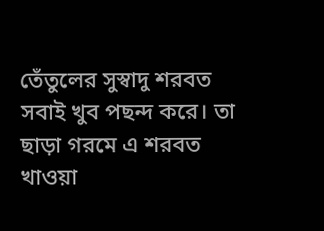তেঁতুলের সুস্বাদু শরবত সবাই খুব পছন্দ করে। তা ছাড়া গরমে এ শরবত খাওয়া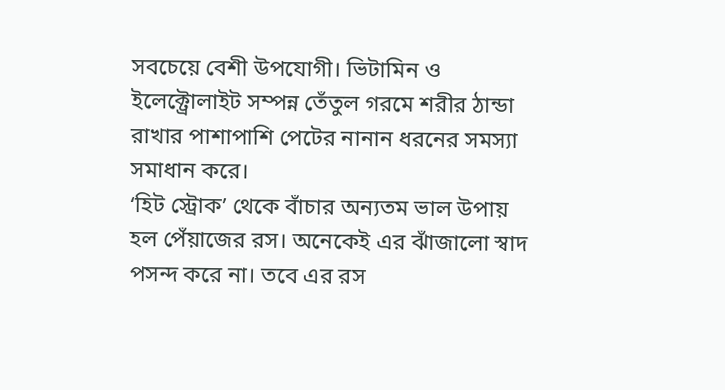সবচেয়ে বেশী উপযোগী। ভিটামিন ও ইলেক্ট্রোলাইট সম্পন্ন তেঁতুল গরমে শরীর ঠান্ডা রাখার পাশাপাশি পেটের নানান ধরনের সমস্যা সমাধান করে।
‘হিট স্ট্রোক’ থেকে বাঁচার অন্যতম ভাল উপায় হল পেঁয়াজের রস। অনেকেই এর ঝাঁজালো স্বাদ পসন্দ করে না। তবে এর রস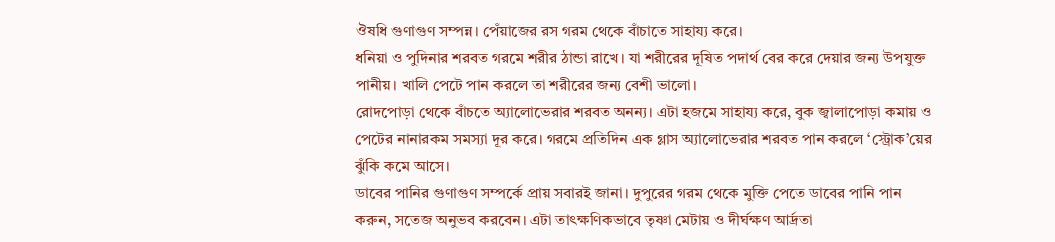ঔষধি গুণাগুণ সম্পন্ন। পেঁয়াজের রস গরম থেকে বাঁচাতে সাহায্য করে।
ধনিয়া ও পুদিনার শরবত গরমে শরীর ঠান্ডা রাখে। যা শরীরের দূষিত পদার্থ বের করে দেয়ার জন্য উপযুক্ত পানীয়। খালি পেটে পান করলে তা শরীরের জন্য বেশী ভালো।
রোদপোড়া থেকে বাঁচতে অ্যালোভেরার শরবত অনন্য। এটা হজমে সাহায্য করে, বুক জ্বালাপোড়া কমায় ও পেটের নানারকম সমস্যা দূর করে। গরমে প্রতিদিন এক গ্লাস অ্যালোভেরার শরবত পান করলে ‘স্ট্রোক’য়ের ঝুঁকি কমে আসে।
ডাবের পানির গুণাগুণ সম্পর্কে প্রায় সবারই জানা। দুপুরের গরম থেকে মুক্তি পেতে ডাবের পানি পান করুন, সতেজ অনুভব করবেন। এটা তাৎক্ষণিকভাবে তৃষ্ণা মেটায় ও দীর্ঘক্ষণ আর্দ্রতা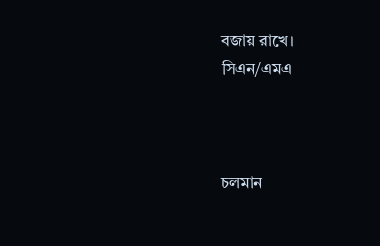বজায় রাখে।
সিএন/এমএ



চলমান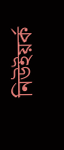নিউইয়র্ক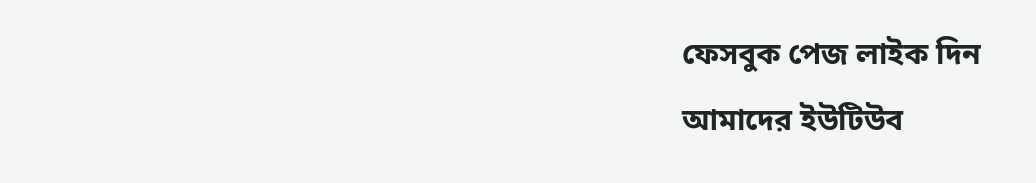ফেসবুক পেজ লাইক দিন
আমাদের ইউটিউব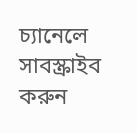চ্যানেলে সাবস্ক্রাইব করুন